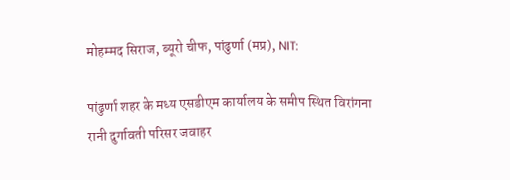मोहम्मद सिराज, ब्यूरो चीफ, पांढुर्णा (मप्र), NIT:

पांढुर्णा शहर के मध्य एसडीएम कार्यालय के समीप स्थित विरांगना रानी दुर्गावती परिसर जवाहर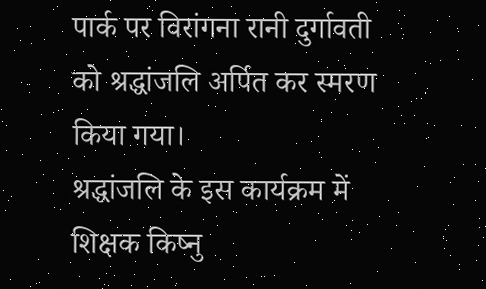पार्क पर विरांगना रानी दुर्गावती को श्रद्धांजलि अर्पित कर स्मरण किया गया।
श्रद्धांजलि के इस कार्यक्रम में शिक्षक किष्नु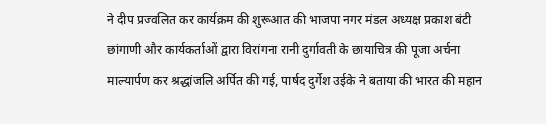ने दीप प्रज्वलित कर कार्यक्रम की शुरूआत की भाजपा नगर मंडल अध्यक्ष प्रकाश बंटी छांगाणी और कार्यकर्ताओं द्वारा विरांगना रानी दुर्गावती के छायाचित्र की पूजा अर्चना माल्यार्पण कर श्रद्धांजलि अर्पित की गई, पार्षद दुर्गेश उईके ने बताया की भारत की महान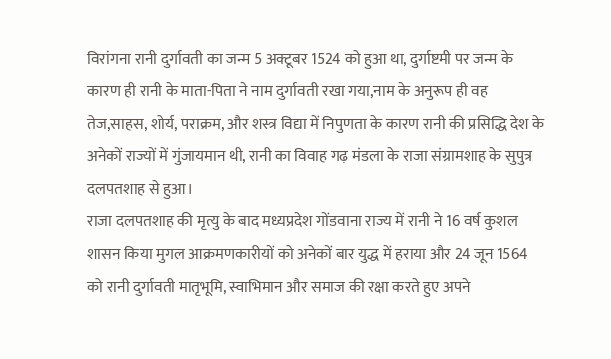विरांगना रानी दुर्गावती का जन्म 5 अक्टूबर 1524 को हुआ था, दुर्गाष्टमी पर जन्म के कारण ही रानी के माता-पिता ने नाम दुर्गावती रखा गया,नाम के अनुरूप ही वह तेज,साहस, शोर्य, पराक्रम, और शस्त्र विद्या में निपुणता के कारण रानी की प्रसिद्धि देश के अनेकों राज्यों में गुंजायमान थी, रानी का विवाह गढ़ मंडला के राजा संग्रामशाह के सुपुत्र दलपतशाह से हुआ।
राजा दलपतशाह की मृत्यु के बाद मध्यप्रदेश गोंडवाना राज्य में रानी ने 16 वर्ष कुशल शासन किया मुगल आक्रमणकारीयों को अनेकों बार युद्ध में हराया और 24 जून 1564 को रानी दुर्गावती मातृभूमि, स्वाभिमान और समाज की रक्षा करते हुए अपने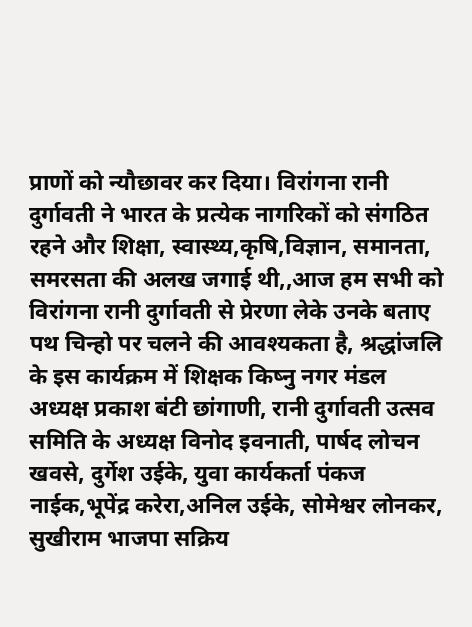प्राणों को न्यौछावर कर दिया। विरांगना रानी दुर्गावती ने भारत के प्रत्येक नागरिकों को संगठित रहने और शिक्षा, स्वास्थ्य,कृषि,विज्ञान, समानता, समरसता की अलख जगाई थी,,आज हम सभी को विरांगना रानी दुर्गावती से प्रेरणा लेके उनके बताए पथ चिन्हो पर चलने की आवश्यकता है, श्रद्धांजलि के इस कार्यक्रम में शिक्षक किष्नु नगर मंडल अध्यक्ष प्रकाश बंटी छांगाणी, रानी दुर्गावती उत्सव समिति के अध्यक्ष विनोद इवनाती, पार्षद लोचन खवसे, दुर्गेश उईके, युवा कार्यकर्ता पंकज नाईक,भूपेंद्र करेरा,अनिल उईके, सोमेश्वर लोनकर, सुखीराम भाजपा सक्रिय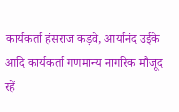कार्यकर्ता हंसराज कड़वे, आर्यानंद उईके आदि कार्यकर्ता गणमान्य नागरिक मौजूद रहें